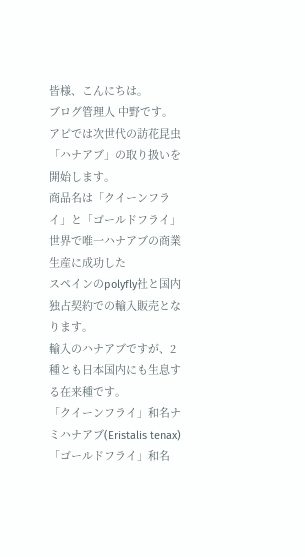皆様、こんにちは。
ブログ管理人 中野です。
アピでは次世代の訪花昆虫
「ハナアブ」の取り扱いを開始します。
商品名は「クイーンフライ」と「ゴールドフライ」
世界で唯一ハナアブの商業生産に成功した
スペインのpolyfly社と国内独占契約での輸入販売となります。
輸入のハナアブですが、2種とも日本国内にも生息する在来種です。
「クイーンフライ」和名ナミハナアブ(Eristalis tenax)
「ゴールドフライ」和名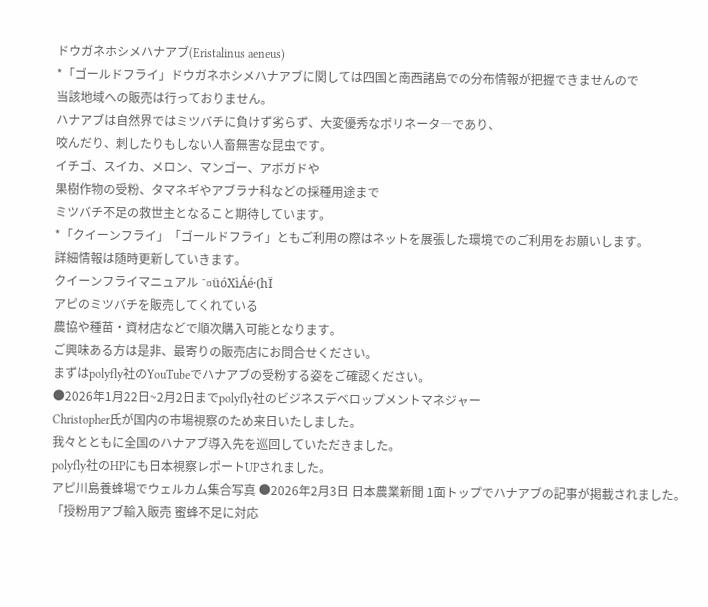ドウガネホシメハナアブ(Eristalinus aeneus)
*「ゴールドフライ」ドウガネホシメハナアブに関しては四国と南西諸島での分布情報が把握できませんので
当該地域への販売は行っておりません。
ハナアブは自然界ではミツバチに負けず劣らず、大変優秀なポリネータ―であり、
咬んだり、刺したりもしない人畜無害な昆虫です。
イチゴ、スイカ、メロン、マンゴー、アボガドや
果樹作物の受粉、タマネギやアブラナ科などの採種用途まで
ミツバチ不足の救世主となること期待しています。
*「クイーンフライ」「ゴールドフライ」ともご利用の際はネットを展張した環境でのご利用をお願いします。
詳細情報は随時更新していきます。
クイーンフライマニュアル ¯¤üóXìÁé·(hÏ
アピのミツバチを販売してくれている
農協や種苗・資材店などで順次購入可能となります。
ご興味ある方は是非、最寄りの販売店にお問合せください。
まずはpolyfly社のYouTubeでハナアブの受粉する姿をご確認ください。
●2026年1月22日~2月2日までpolyfly社のビジネスデベロップメントマネジャー
Christopher氏が国内の市場視察のため来日いたしました。
我々とともに全国のハナアブ導入先を巡回していただきました。
polyfly社のHPにも日本視察レポートUPされました。
アピ川島養蜂場でウェルカム集合写真 ●2026年2月3日 日本農業新聞 1面トップでハナアブの記事が掲載されました。
「授粉用アブ輸入販売 蜜蜂不足に対応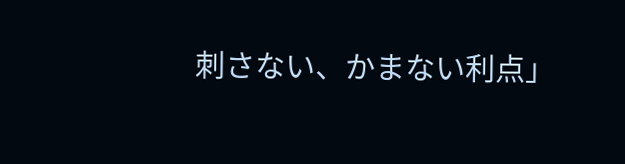刺さない、かまない利点」